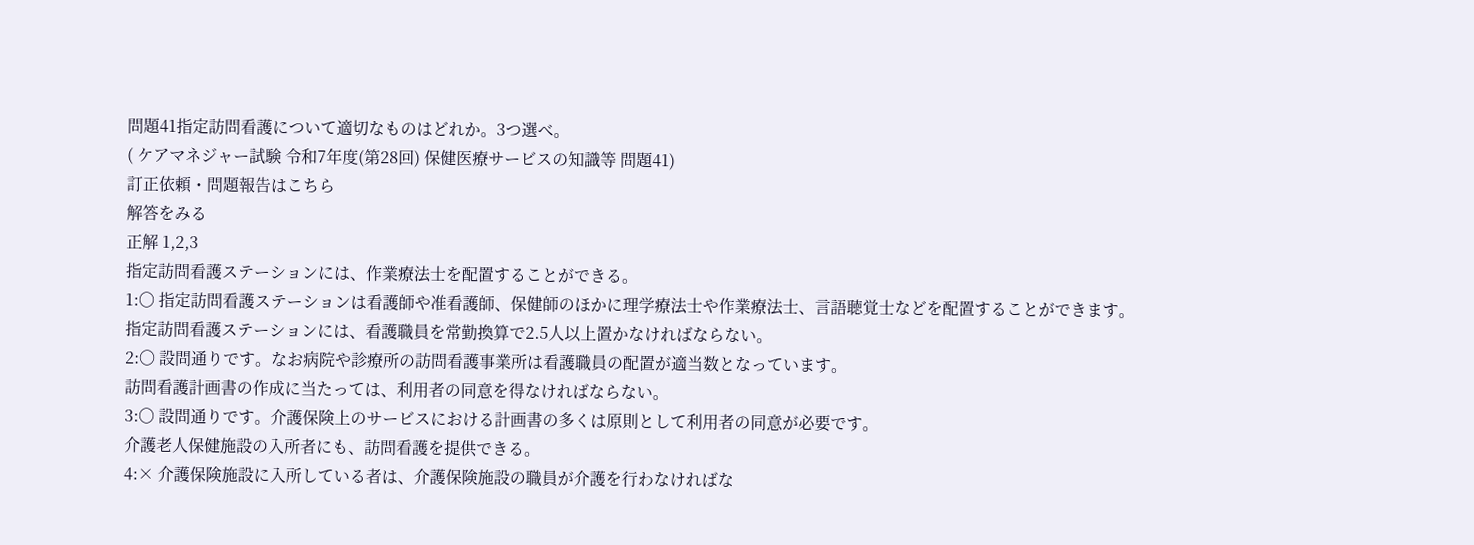問題41指定訪問看護について適切なものはどれか。3つ選べ。
( ケアマネジャー試験 令和7年度(第28回) 保健医療サービスの知識等 問題41)
訂正依頼・問題報告はこちら
解答をみる
正解 1,2,3
指定訪問看護ステーションには、作業療法士を配置することができる。
1:〇 指定訪問看護ステーションは看護師や准看護師、保健師のほかに理学療法士や作業療法士、言語聴覚士などを配置することができます。
指定訪問看護ステーションには、看護職員を常勤換算で2.5人以上置かなければならない。
2:〇 設問通りです。なお病院や診療所の訪問看護事業所は看護職員の配置が適当数となっています。
訪問看護計画書の作成に当たっては、利用者の同意を得なければならない。
3:〇 設問通りです。介護保険上のサービスにおける計画書の多くは原則として利用者の同意が必要です。
介護老人保健施設の入所者にも、訪問看護を提供できる。
4:× 介護保険施設に入所している者は、介護保険施設の職員が介護を行わなければな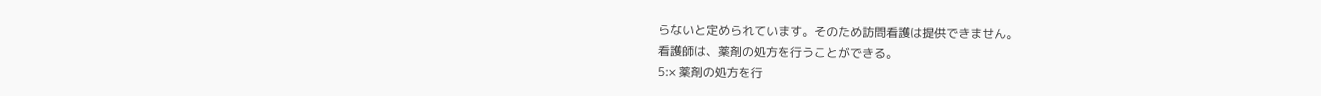らないと定められています。そのため訪問看護は提供できません。
看護師は、薬剤の処方を行うことができる。
5:× 薬剤の処方を行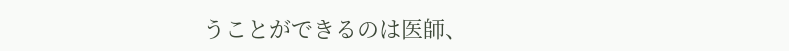うことができるのは医師、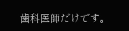歯科医師だけです。